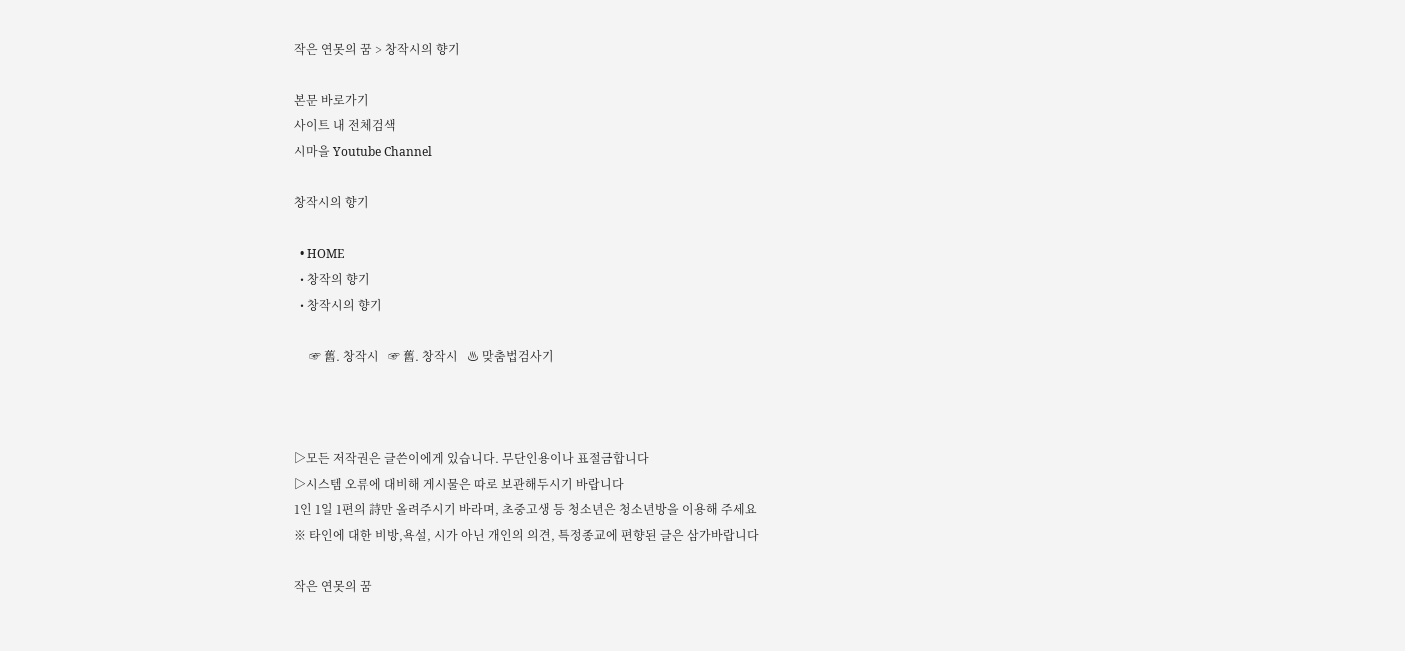작은 연못의 꿈 > 창작시의 향기

본문 바로가기
사이트 내 전체검색
시마을 Youtube Channel

창작시의 향기

  • HOME
  • 창작의 향기
  • 창작시의 향기

     ☞ 舊. 창작시   ☞ 舊. 창작시   ♨ 맞춤법검사기



▷모든 저작권은 글쓴이에게 있습니다. 무단인용이나 표절금합니다
▷시스템 오류에 대비해 게시물은 따로 보관해두시기 바랍니다
1인 1일 1편의 詩만 올려주시기 바라며, 초중고생 등 청소년은 청소년방을 이용해 주세요
※ 타인에 대한 비방,욕설, 시가 아닌 개인의 의견, 특정종교에 편향된 글은 삼가바랍니다

작은 연못의 꿈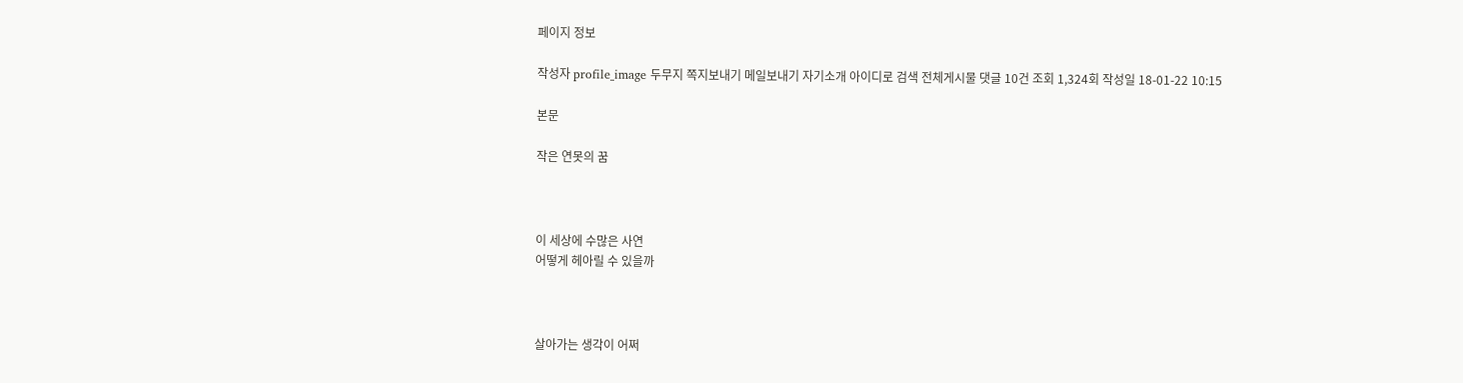페이지 정보

작성자 profile_image 두무지 쪽지보내기 메일보내기 자기소개 아이디로 검색 전체게시물 댓글 10건 조회 1,324회 작성일 18-01-22 10:15

본문

작은 연못의 꿈



이 세상에 수많은 사연
어떻게 헤아릴 수 있을까



살아가는 생각이 어쩌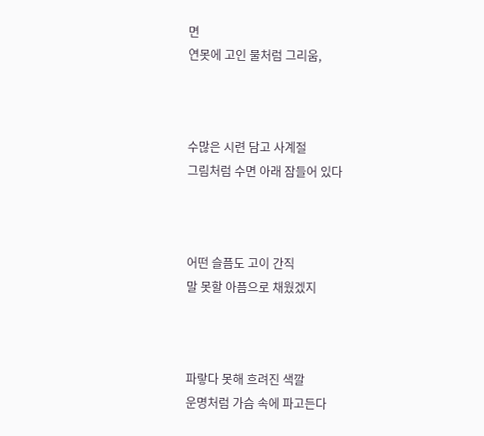면
연못에 고인 물처럼 그리움,



수많은 시련 담고 사계절
그림처럼 수면 아래 잠들어 있다



어떤 슬픔도 고이 간직
말 못할 아픔으로 채웠겠지



파랗다 못해 흐려진 색깔
운명처럼 가슴 속에 파고든다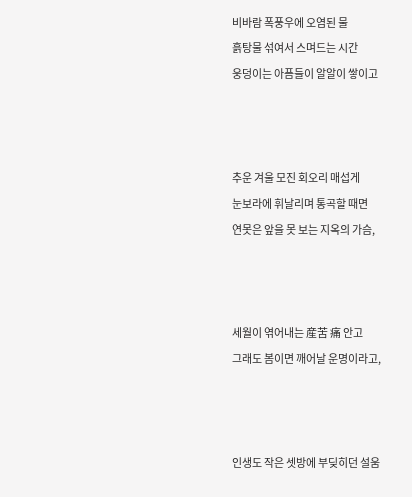비바람 폭풍우에 오염된 물
흙탕물 섞여서 스며드는 시간
웅덩이는 아픔들이 알알이 쌓이고



추운 겨울 모진 회오리 매섭게
눈보라에 휘날리며 통곡할 때면
연못은 앞을 못 보는 지옥의 가슴,



세월이 엮어내는 産苦 痛 안고
그래도 봄이면 깨어날 운명이라고,



인생도 작은 셋방에 부딪히던 설움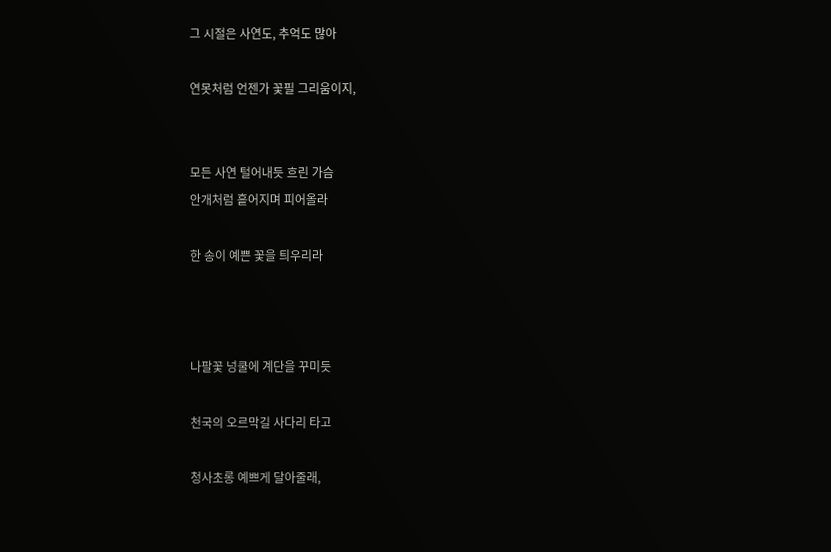그 시절은 사연도, 추억도 많아

연못처럼 언젠가 꽃필 그리움이지,


모든 사연 털어내듯 흐린 가슴
안개처럼 흩어지며 피어올라

한 송이 예쁜 꽃을 틔우리라



나팔꽃 넝쿨에 계단을 꾸미듯

천국의 오르막길 사다리 타고

청사초롱 예쁘게 달아줄래,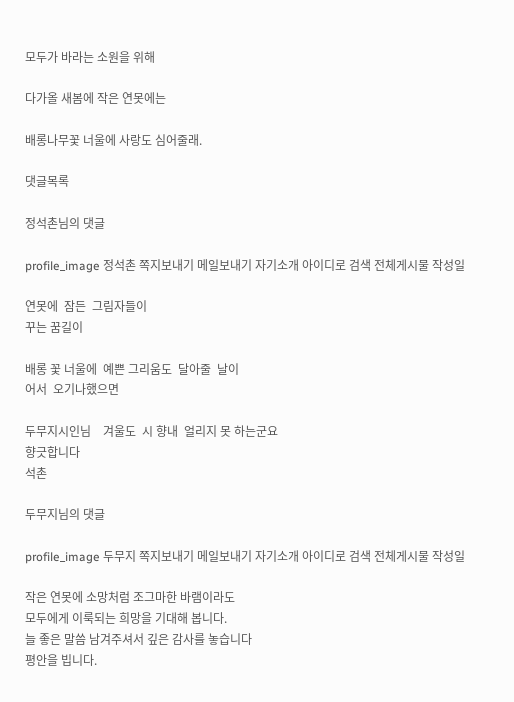모두가 바라는 소원을 위해

다가올 새봄에 작은 연못에는

배롱나무꽃 너울에 사랑도 심어줄래.

댓글목록

정석촌님의 댓글

profile_image 정석촌 쪽지보내기 메일보내기 자기소개 아이디로 검색 전체게시물 작성일

연못에  잠든  그림자들이
꾸는 꿈길이

배롱 꽃 너울에  예쁜 그리움도  달아줄  날이
어서  오기나했으면

두무지시인님    겨울도  시 향내  얼리지 못 하는군요
향긋합니다
석촌

두무지님의 댓글

profile_image 두무지 쪽지보내기 메일보내기 자기소개 아이디로 검색 전체게시물 작성일

작은 연못에 소망처럼 조그마한 바램이라도
모두에게 이룩되는 희망을 기대해 봅니다.
늘 좋은 말씀 남겨주셔서 깊은 감사를 놓습니다
평안을 빕니다.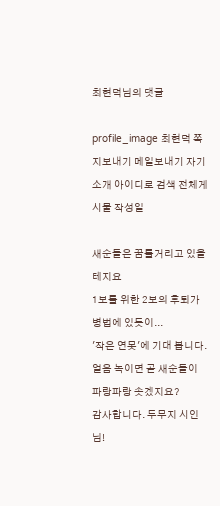최현덕님의 댓글

profile_image 최현덕 쪽지보내기 메일보내기 자기소개 아이디로 검색 전체게시물 작성일

새순들은 꿈틀거리고 있을테지요
1보를 위한 2보의 후퇴가 병법에 있듯이...
'작은 연못'에 기대 봅니다.
얼음 녹이면 곧 새순들이 파랑파랑 솟겠지요?
감사합니다. 두무지 시인님!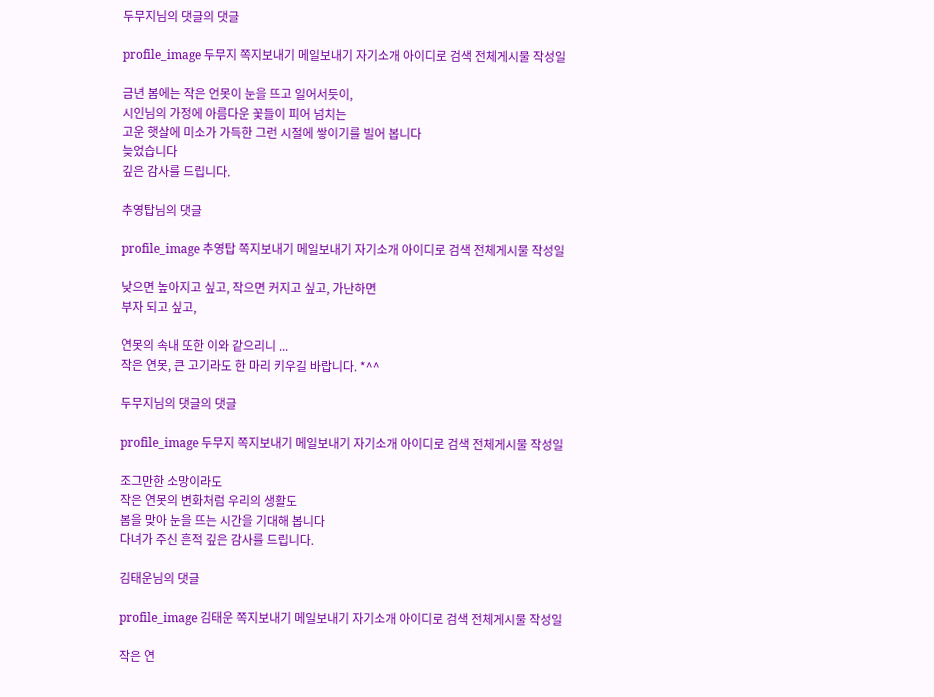두무지님의 댓글의 댓글

profile_image 두무지 쪽지보내기 메일보내기 자기소개 아이디로 검색 전체게시물 작성일

금년 봄에는 작은 언못이 눈을 뜨고 일어서듯이,
시인님의 가정에 아름다운 꽃들이 피어 넘치는
고운 햇살에 미소가 가득한 그런 시절에 쌓이기를 빌어 봅니다
늦었습니다
깊은 감사를 드립니다.

추영탑님의 댓글

profile_image 추영탑 쪽지보내기 메일보내기 자기소개 아이디로 검색 전체게시물 작성일

낮으면 높아지고 싶고, 작으면 커지고 싶고, 가난하면
부자 되고 싶고,

연못의 속내 또한 이와 같으리니 ...
작은 연못, 큰 고기라도 한 마리 키우길 바랍니다. *^^

두무지님의 댓글의 댓글

profile_image 두무지 쪽지보내기 메일보내기 자기소개 아이디로 검색 전체게시물 작성일

조그만한 소망이라도
작은 연못의 변화처럼 우리의 생활도
봄을 맞아 눈을 뜨는 시간을 기대해 봅니다
다녀가 주신 흔적 깊은 감사를 드립니다.

김태운님의 댓글

profile_image 김태운 쪽지보내기 메일보내기 자기소개 아이디로 검색 전체게시물 작성일

작은 연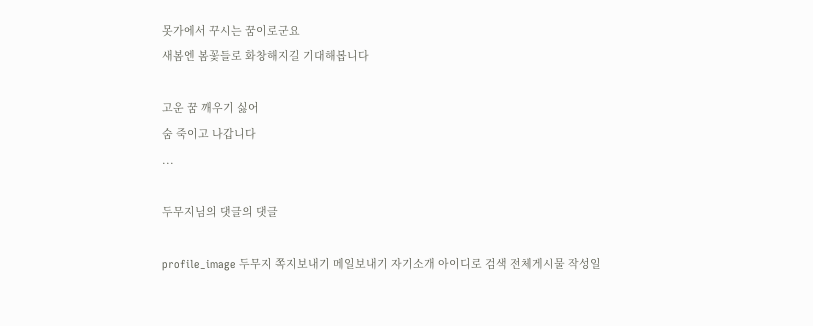못가에서 꾸시는 꿈이로군요
새봄엔 봄꽃들로 화창해지길 기대해봅니다

고운 꿈 깨우기 싫어
숨 죽이고 나갑니다
...

두무지님의 댓글의 댓글

profile_image 두무지 쪽지보내기 메일보내기 자기소개 아이디로 검색 전체게시물 작성일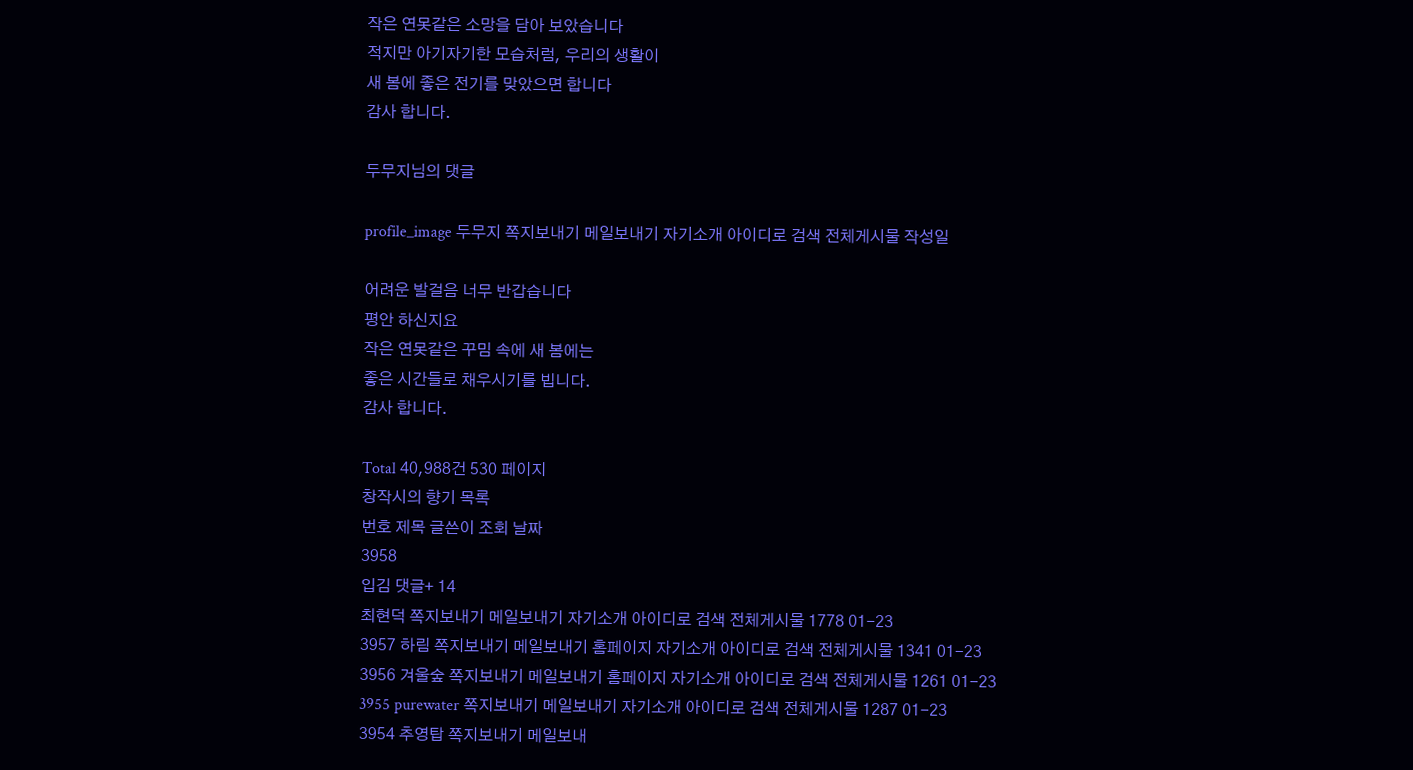작은 연못같은 소망을 담아 보았습니다
적지만 아기자기한 모습처럼, 우리의 생활이
새 봄에 좋은 전기를 맞았으면 합니다
감사 합니다.

두무지님의 댓글

profile_image 두무지 쪽지보내기 메일보내기 자기소개 아이디로 검색 전체게시물 작성일

어려운 발걸음 너무 반갑습니다
평안 하신지요
작은 연못같은 꾸밈 속에 새 봄에는
좋은 시간들로 채우시기를 빕니다.
감사 합니다.

Total 40,988건 530 페이지
창작시의 향기 목록
번호 제목 글쓴이 조회 날짜
3958
입김 댓글+ 14
최현덕 쪽지보내기 메일보내기 자기소개 아이디로 검색 전체게시물 1778 01-23
3957 하림 쪽지보내기 메일보내기 홈페이지 자기소개 아이디로 검색 전체게시물 1341 01-23
3956 겨울숲 쪽지보내기 메일보내기 홈페이지 자기소개 아이디로 검색 전체게시물 1261 01-23
3955 purewater 쪽지보내기 메일보내기 자기소개 아이디로 검색 전체게시물 1287 01-23
3954 추영탑 쪽지보내기 메일보내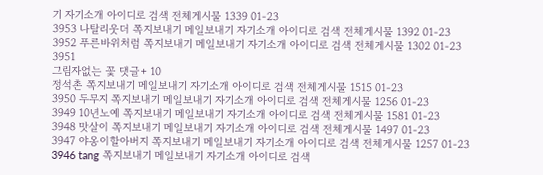기 자기소개 아이디로 검색 전체게시물 1339 01-23
3953 나탈리웃더 쪽지보내기 메일보내기 자기소개 아이디로 검색 전체게시물 1392 01-23
3952 푸른바위처럼 쪽지보내기 메일보내기 자기소개 아이디로 검색 전체게시물 1302 01-23
3951
그림자없는 꽃 댓글+ 10
정석촌 쪽지보내기 메일보내기 자기소개 아이디로 검색 전체게시물 1515 01-23
3950 두무지 쪽지보내기 메일보내기 자기소개 아이디로 검색 전체게시물 1256 01-23
3949 10년노예 쪽지보내기 메일보내기 자기소개 아이디로 검색 전체게시물 1581 01-23
3948 맛살이 쪽지보내기 메일보내기 자기소개 아이디로 검색 전체게시물 1497 01-23
3947 야옹이할아버지 쪽지보내기 메일보내기 자기소개 아이디로 검색 전체게시물 1257 01-23
3946 tang 쪽지보내기 메일보내기 자기소개 아이디로 검색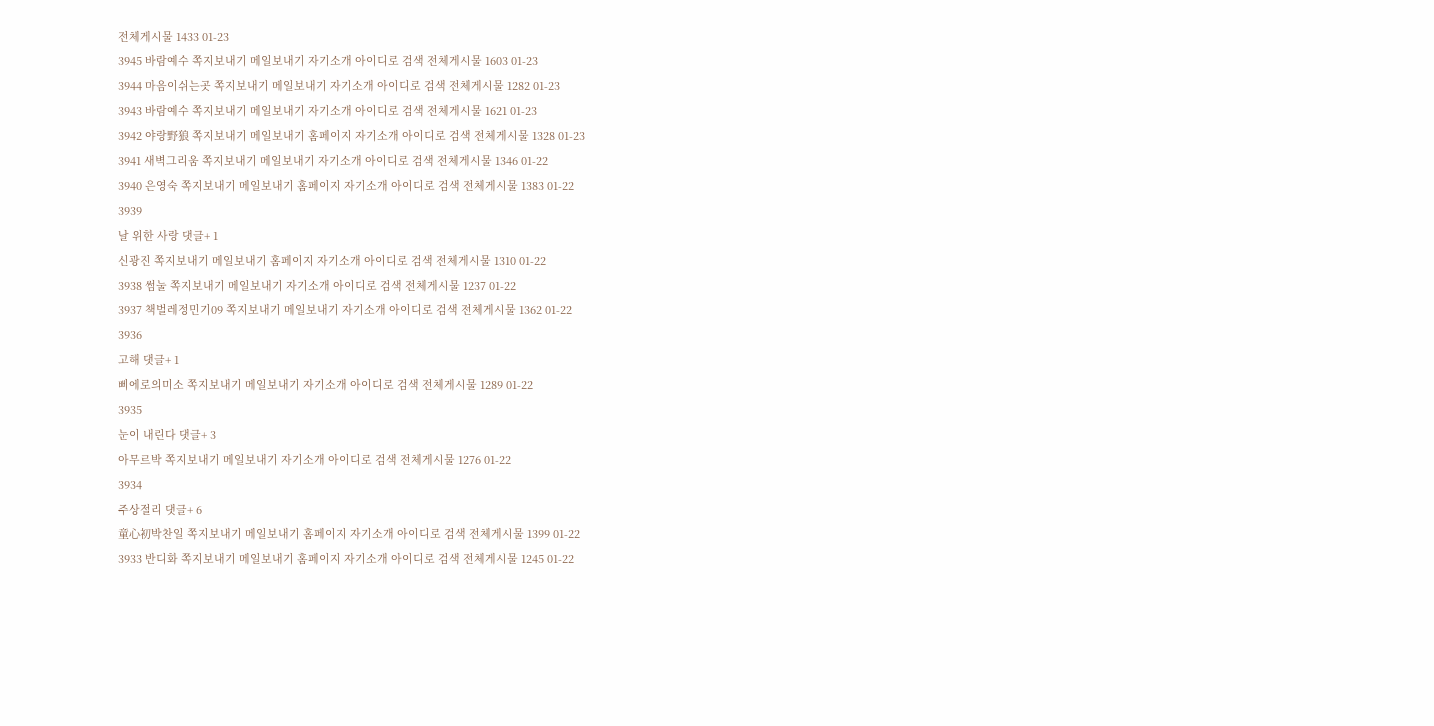전체게시물 1433 01-23
3945 바람예수 쪽지보내기 메일보내기 자기소개 아이디로 검색 전체게시물 1603 01-23
3944 마음이쉬는곳 쪽지보내기 메일보내기 자기소개 아이디로 검색 전체게시물 1282 01-23
3943 바람예수 쪽지보내기 메일보내기 자기소개 아이디로 검색 전체게시물 1621 01-23
3942 야랑野狼 쪽지보내기 메일보내기 홈페이지 자기소개 아이디로 검색 전체게시물 1328 01-23
3941 새벽그리움 쪽지보내기 메일보내기 자기소개 아이디로 검색 전체게시물 1346 01-22
3940 은영숙 쪽지보내기 메일보내기 홈페이지 자기소개 아이디로 검색 전체게시물 1383 01-22
3939
날 위한 사랑 댓글+ 1
신광진 쪽지보내기 메일보내기 홈페이지 자기소개 아이디로 검색 전체게시물 1310 01-22
3938 썸눌 쪽지보내기 메일보내기 자기소개 아이디로 검색 전체게시물 1237 01-22
3937 책벌레정민기09 쪽지보내기 메일보내기 자기소개 아이디로 검색 전체게시물 1362 01-22
3936
고해 댓글+ 1
삐에로의미소 쪽지보내기 메일보내기 자기소개 아이디로 검색 전체게시물 1289 01-22
3935
눈이 내린다 댓글+ 3
아무르박 쪽지보내기 메일보내기 자기소개 아이디로 검색 전체게시물 1276 01-22
3934
주상절리 댓글+ 6
童心初박찬일 쪽지보내기 메일보내기 홈페이지 자기소개 아이디로 검색 전체게시물 1399 01-22
3933 반디화 쪽지보내기 메일보내기 홈페이지 자기소개 아이디로 검색 전체게시물 1245 01-22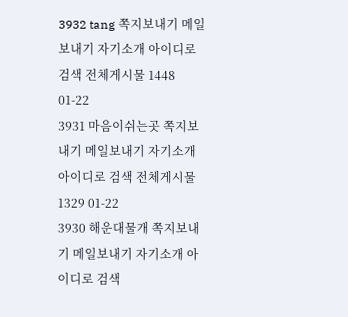3932 tang 쪽지보내기 메일보내기 자기소개 아이디로 검색 전체게시물 1448 01-22
3931 마음이쉬는곳 쪽지보내기 메일보내기 자기소개 아이디로 검색 전체게시물 1329 01-22
3930 해운대물개 쪽지보내기 메일보내기 자기소개 아이디로 검색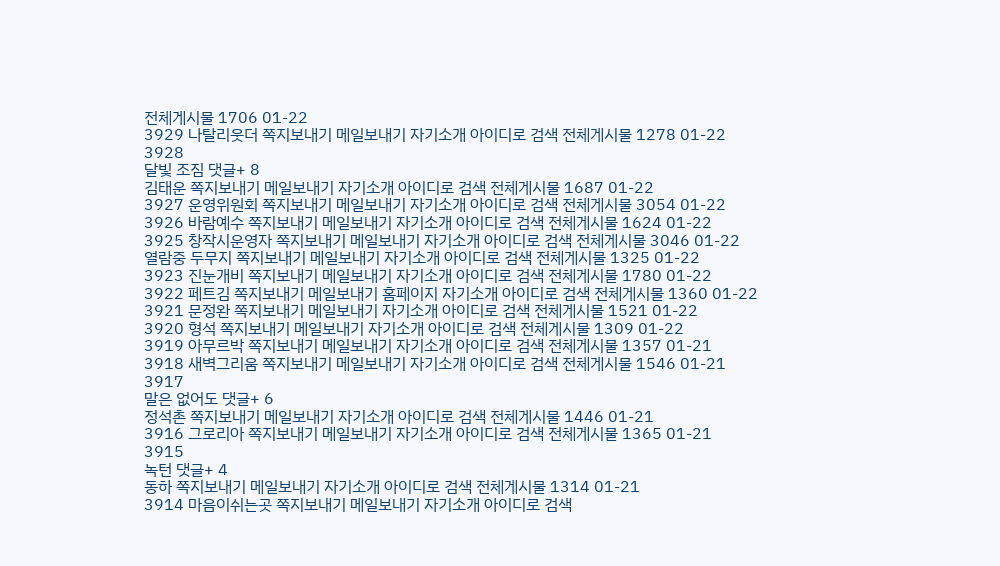전체게시물 1706 01-22
3929 나탈리웃더 쪽지보내기 메일보내기 자기소개 아이디로 검색 전체게시물 1278 01-22
3928
달빛 조짐 댓글+ 8
김태운 쪽지보내기 메일보내기 자기소개 아이디로 검색 전체게시물 1687 01-22
3927 운영위원회 쪽지보내기 메일보내기 자기소개 아이디로 검색 전체게시물 3054 01-22
3926 바람예수 쪽지보내기 메일보내기 자기소개 아이디로 검색 전체게시물 1624 01-22
3925 창작시운영자 쪽지보내기 메일보내기 자기소개 아이디로 검색 전체게시물 3046 01-22
열람중 두무지 쪽지보내기 메일보내기 자기소개 아이디로 검색 전체게시물 1325 01-22
3923 진눈개비 쪽지보내기 메일보내기 자기소개 아이디로 검색 전체게시물 1780 01-22
3922 페트김 쪽지보내기 메일보내기 홈페이지 자기소개 아이디로 검색 전체게시물 1360 01-22
3921 문정완 쪽지보내기 메일보내기 자기소개 아이디로 검색 전체게시물 1521 01-22
3920 형석 쪽지보내기 메일보내기 자기소개 아이디로 검색 전체게시물 1309 01-22
3919 아무르박 쪽지보내기 메일보내기 자기소개 아이디로 검색 전체게시물 1357 01-21
3918 새벽그리움 쪽지보내기 메일보내기 자기소개 아이디로 검색 전체게시물 1546 01-21
3917
말은 없어도 댓글+ 6
정석촌 쪽지보내기 메일보내기 자기소개 아이디로 검색 전체게시물 1446 01-21
3916 그로리아 쪽지보내기 메일보내기 자기소개 아이디로 검색 전체게시물 1365 01-21
3915
녹턴 댓글+ 4
동하 쪽지보내기 메일보내기 자기소개 아이디로 검색 전체게시물 1314 01-21
3914 마음이쉬는곳 쪽지보내기 메일보내기 자기소개 아이디로 검색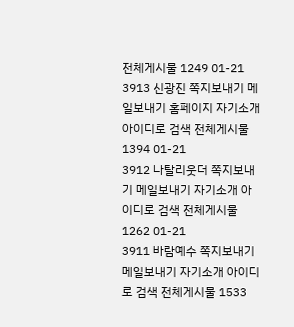전체게시물 1249 01-21
3913 신광진 쪽지보내기 메일보내기 홈페이지 자기소개 아이디로 검색 전체게시물 1394 01-21
3912 나탈리웃더 쪽지보내기 메일보내기 자기소개 아이디로 검색 전체게시물 1262 01-21
3911 바람예수 쪽지보내기 메일보내기 자기소개 아이디로 검색 전체게시물 1533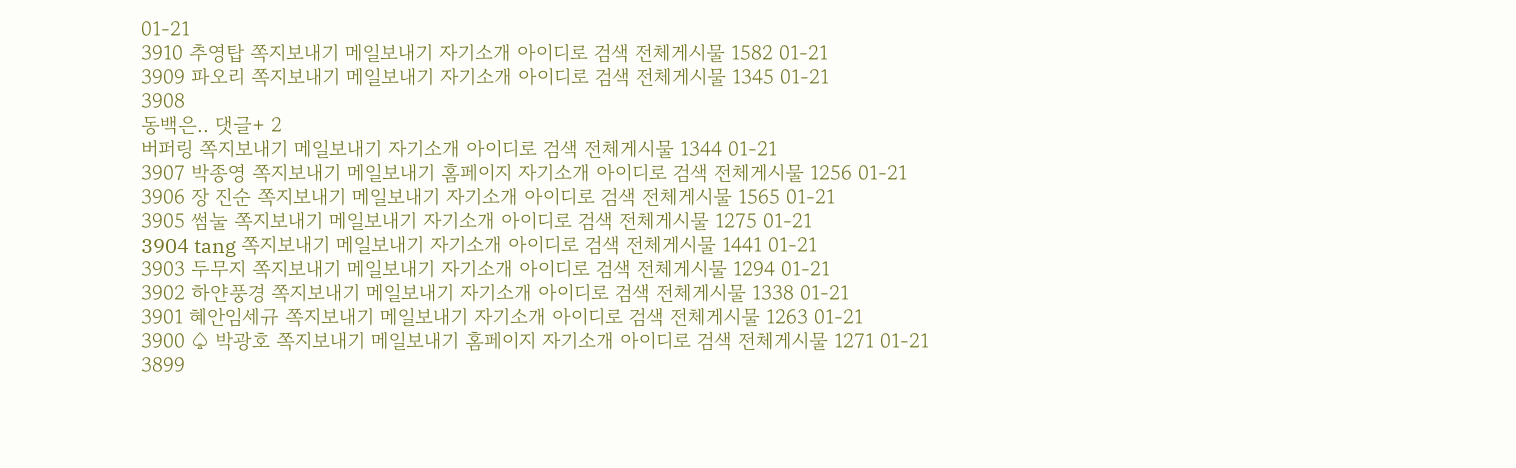01-21
3910 추영탑 쪽지보내기 메일보내기 자기소개 아이디로 검색 전체게시물 1582 01-21
3909 파오리 쪽지보내기 메일보내기 자기소개 아이디로 검색 전체게시물 1345 01-21
3908
동백은.. 댓글+ 2
버퍼링 쪽지보내기 메일보내기 자기소개 아이디로 검색 전체게시물 1344 01-21
3907 박종영 쪽지보내기 메일보내기 홈페이지 자기소개 아이디로 검색 전체게시물 1256 01-21
3906 장 진순 쪽지보내기 메일보내기 자기소개 아이디로 검색 전체게시물 1565 01-21
3905 썸눌 쪽지보내기 메일보내기 자기소개 아이디로 검색 전체게시물 1275 01-21
3904 tang 쪽지보내기 메일보내기 자기소개 아이디로 검색 전체게시물 1441 01-21
3903 두무지 쪽지보내기 메일보내기 자기소개 아이디로 검색 전체게시물 1294 01-21
3902 하얀풍경 쪽지보내기 메일보내기 자기소개 아이디로 검색 전체게시물 1338 01-21
3901 혜안임세규 쪽지보내기 메일보내기 자기소개 아이디로 검색 전체게시물 1263 01-21
3900 ♤ 박광호 쪽지보내기 메일보내기 홈페이지 자기소개 아이디로 검색 전체게시물 1271 01-21
3899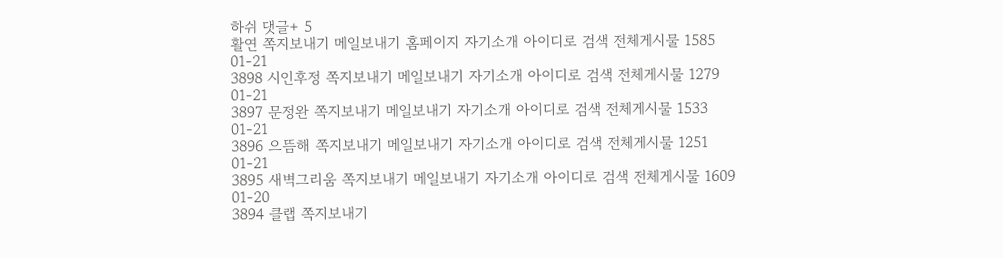하쉬 댓글+ 5
활연 쪽지보내기 메일보내기 홈페이지 자기소개 아이디로 검색 전체게시물 1585 01-21
3898 시인후정 쪽지보내기 메일보내기 자기소개 아이디로 검색 전체게시물 1279 01-21
3897 문정완 쪽지보내기 메일보내기 자기소개 아이디로 검색 전체게시물 1533 01-21
3896 으뜸해 쪽지보내기 메일보내기 자기소개 아이디로 검색 전체게시물 1251 01-21
3895 새벽그리움 쪽지보내기 메일보내기 자기소개 아이디로 검색 전체게시물 1609 01-20
3894 클랩 쪽지보내기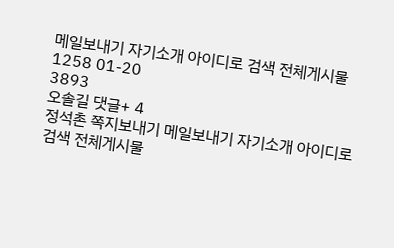메일보내기 자기소개 아이디로 검색 전체게시물 1258 01-20
3893
오솔길 댓글+ 4
정석촌 쪽지보내기 메일보내기 자기소개 아이디로 검색 전체게시물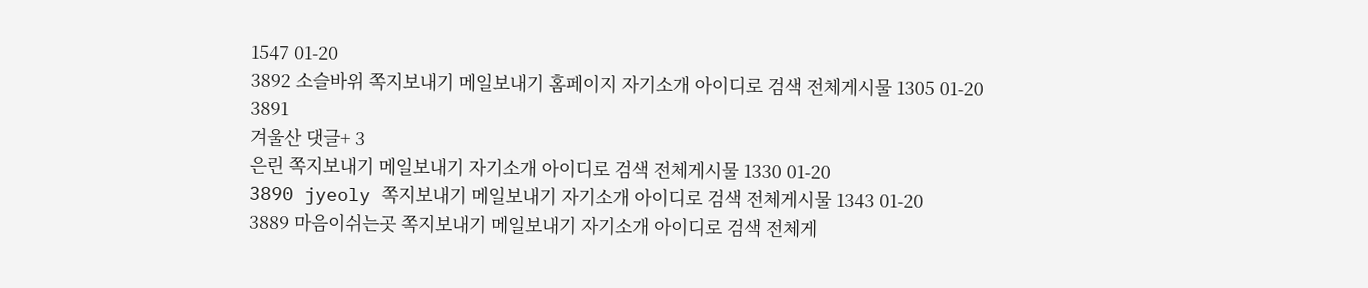1547 01-20
3892 소슬바위 쪽지보내기 메일보내기 홈페이지 자기소개 아이디로 검색 전체게시물 1305 01-20
3891
겨울산 댓글+ 3
은린 쪽지보내기 메일보내기 자기소개 아이디로 검색 전체게시물 1330 01-20
3890 jyeoly 쪽지보내기 메일보내기 자기소개 아이디로 검색 전체게시물 1343 01-20
3889 마음이쉬는곳 쪽지보내기 메일보내기 자기소개 아이디로 검색 전체게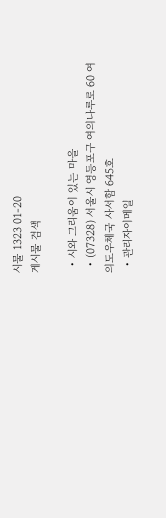시물 1323 01-20
게시물 검색

  • 시와 그리움이 있는 마을
  • (07328) 서울시 영등포구 여의나루로 60 여의도우체국 사서함 645호
  • 관리자이메일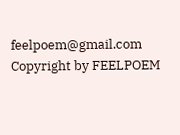feelpoem@gmail.com
Copyright by FEELPOEM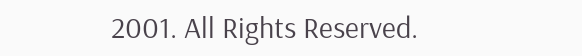2001. All Rights Reserved.